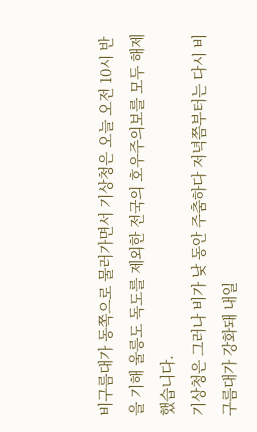비구름대가 동쪽으로 물러가면서 기상청은 오늘 오전 10시 반을 기해 울릉도 독도를 제외한 전국의 호우주의보를 모두 해제했습니다.
기상청은 그러나 비가 낮 동안 주춤하다 저녁쯤부터는 다시 비구름대가 강화돼 내일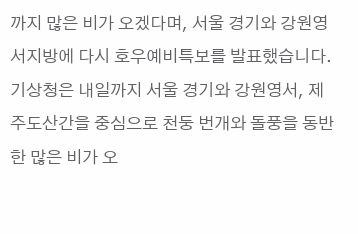까지 많은 비가 오겠다며, 서울 경기와 강원영서지방에 다시 호우예비특보를 발표했습니다.
기상청은 내일까지 서울 경기와 강원영서, 제주도산간을 중심으로 천둥 번개와 돌풍을 동반한 많은 비가 오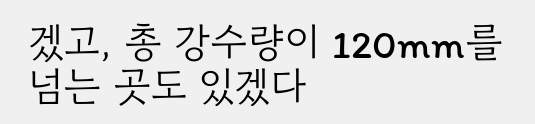겠고, 총 강수량이 120mm를 넘는 곳도 있겠다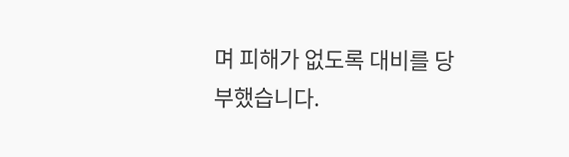며 피해가 없도록 대비를 당부했습니다.